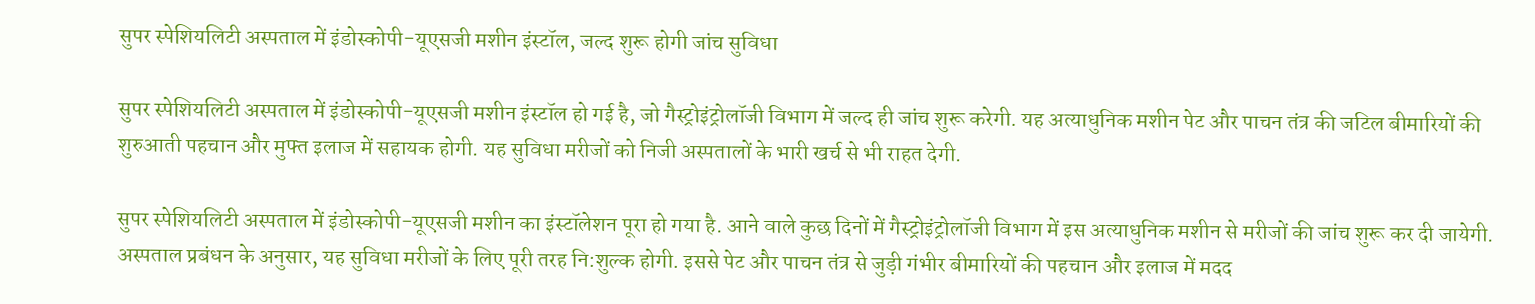सुपर स्पेशियलिटी अस्पताल में इंडोस्कोपी-यूएसजी मशीन इंस्टॉल, जल्द शुरू होगी जांच सुविधा

सुपर स्पेशियलिटी अस्पताल में इंडोस्कोपी-यूएसजी मशीन इंस्टॉल हो गई है, जो गैस्ट्रोइंट्रोलॉजी विभाग में जल्द ही जांच शुरू करेगी. यह अत्याधुनिक मशीन पेट और पाचन तंत्र की जटिल बीमारियों की शुरुआती पहचान और मुफ्त इलाज में सहायक होगी. यह सुविधा मरीजों को निजी अस्पतालों के भारी खर्च से भी राहत देगी.

सुपर स्पेशियलिटी अस्पताल में इंडोस्कोपी-यूएसजी मशीन का इंस्टॉलेशन पूरा हो गया है. आने वाले कुछ दिनों में गैस्ट्रोइंट्रोलॉजी विभाग में इस अत्याधुनिक मशीन से मरीजों की जांच शुरू कर दी जायेगी. अस्पताल प्रबंधन के अनुसार, यह सुविधा मरीजों के लिए पूरी तरह नि:शुल्क होगी. इससे पेट और पाचन तंत्र से जुड़ी गंभीर बीमारियों की पहचान और इलाज में मदद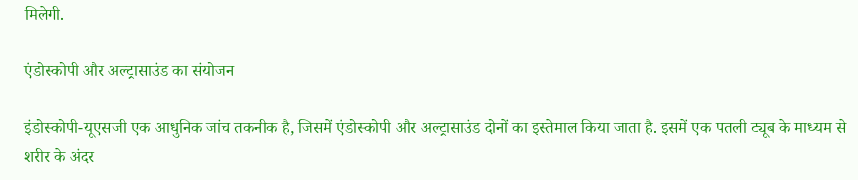मिलेगी.

एंडोस्कोपी और अल्ट्रासाउंड का संयोजन

इंडोस्कोपी-यूएसजी एक आधुनिक जांच तकनीक है, जिसमें एंडोस्कोपी और अल्ट्रासाउंड दोनों का इस्तेमाल किया जाता है. इसमें एक पतली ट्यूब के माध्यम से शरीर के अंदर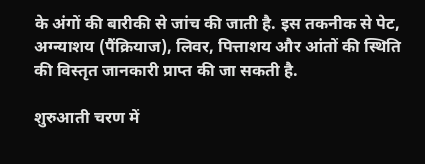के अंगों की बारीकी से जांच की जाती है. इस तकनीक से पेट, अग्न्याशय (पैंक्रियाज), लिवर, पित्ताशय और आंतों की स्थिति की विस्तृत जानकारी प्राप्त की जा सकती है.

शुरुआती चरण में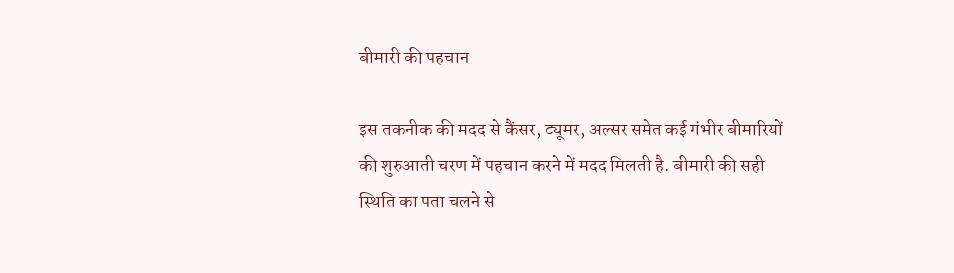बीमारी की पहचान

इस तकनीक की मदद से कैंसर, ट्यूमर, अल्सर समेत कई गंभीर बीमारियों की शुरुआती चरण में पहचान करने में मदद मिलती है. बीमारी की सही स्थिति का पता चलने से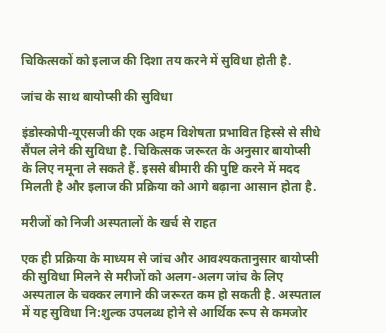चिकित्सकों को इलाज की दिशा तय करने में सुविधा होती है.

जांच के साथ बायोप्सी की सुविधा

इंडोस्कोपी-यूएसजी की एक अहम विशेषता प्रभावित हिस्से से सीधे सैंपल लेने की सुविधा है. चिकित्सक जरूरत के अनुसार बायोप्सी के लिए नमूना ले सकते हैं. इससे बीमारी की पुष्टि करने में मदद मिलती है और इलाज की प्रक्रिया को आगे बढ़ाना आसान होता है.

मरीजों को निजी अस्पतालों के खर्च से राहत

एक ही प्रक्रिया के माध्यम से जांच और आवश्यकतानुसार बायोप्सी की सुविधा मिलने से मरीजों को अलग-अलग जांच के लिए अस्पताल के चक्कर लगाने की जरूरत कम हो सकती है. अस्पताल में यह सुविधा नि:शुल्क उपलब्ध होने से आर्थिक रूप से कमजोर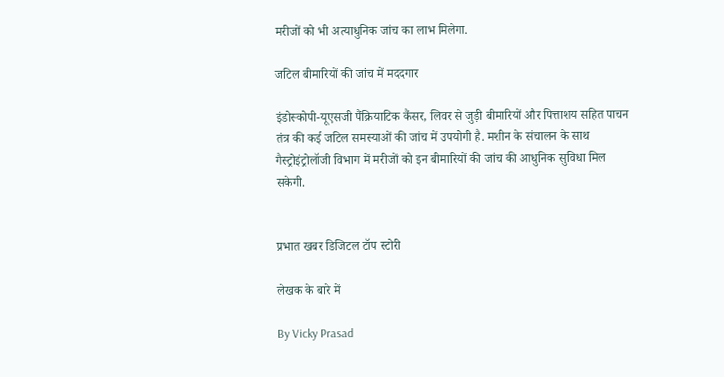मरीजों को भी अत्याधुनिक जांच का लाभ मिलेगा.

जटिल बीमारियों की जांच में मददगार

इंडोस्कोपी-यूएसजी पैंक्रियाटिक कैंसर, लिवर से जुड़ी बीमारियों और पित्ताशय सहित पाचन तंत्र की कई जटिल समस्याओं की जांच में उपयोगी है. मशीन के संचालन के साथ गैस्ट्रोइंट्रोलॉजी विभाग में मरीजों को इन बीमारियों की जांच की आधुनिक सुविधा मिल सकेगी.


प्रभात खबर डिजिटल टॉप स्टोरी

लेखक के बारे में

By Vicky Prasad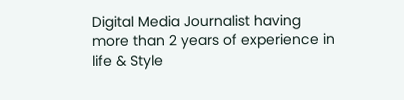Digital Media Journalist having more than 2 years of experience in life & Style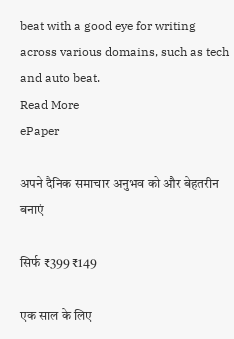beat with a good eye for writing across various domains, such as tech and auto beat.
Read More
ePaper

अपने दैनिक समाचार अनुभव को और बेहतरीन बनाएं

सिर्फ ₹399 ₹149

एक साल के लिए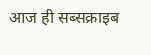आज ही सब्सक्राइब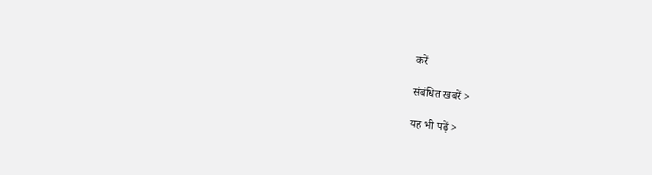करें

संबंधित खबरें >

यह भी पढ़ें >